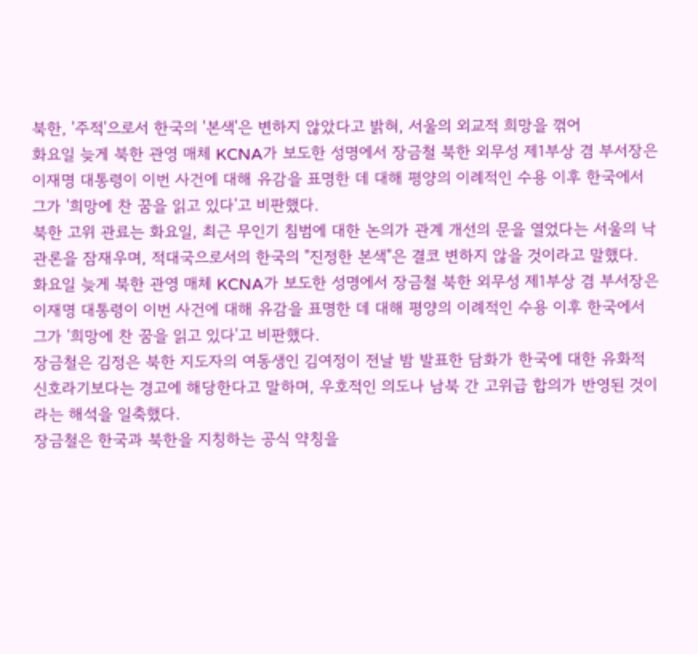북한, '주적'으로서 한국의 '본색'은 변하지 않았다고 밝혀, 서울의 외교적 희망을 꺾어
화요일 늦게 북한 관영 매체 KCNA가 보도한 성명에서 장금철 북한 외무성 제1부상 겸 부서장은 이재명 대통령이 이번 사건에 대해 유감을 표명한 데 대해 평양의 이례적인 수용 이후 한국에서 그가 '희망에 찬 꿈을 읽고 있다'고 비판했다.
북한 고위 관료는 화요일, 최근 무인기 침범에 대한 논의가 관계 개선의 문을 열었다는 서울의 낙관론을 잠재우며, 적대국으로서의 한국의 "진정한 본색"은 결코 변하지 않을 것이라고 말했다.
화요일 늦게 북한 관영 매체 KCNA가 보도한 성명에서 장금철 북한 외무성 제1부상 겸 부서장은 이재명 대통령이 이번 사건에 대해 유감을 표명한 데 대해 평양의 이례적인 수용 이후 한국에서 그가 '희망에 찬 꿈을 읽고 있다'고 비판했다.
장금철은 김정은 북한 지도자의 여동생인 김여정이 전날 밤 발표한 담화가 한국에 대한 유화적 신호라기보다는 경고에 해당한다고 말하며, 우호적인 의도나 남북 간 고위급 합의가 반영된 것이라는 해석을 일축했다.
장금철은 한국과 북한을 지칭하는 공식 약칭을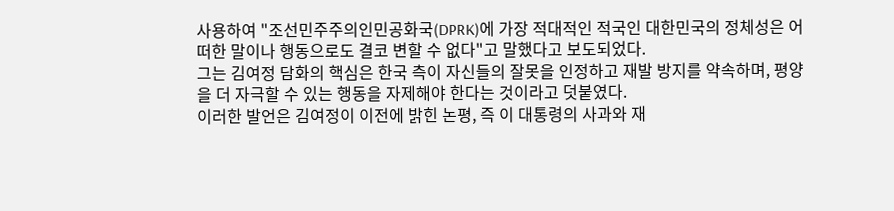사용하여 "조선민주주의인민공화국(DPRK)에 가장 적대적인 적국인 대한민국의 정체성은 어떠한 말이나 행동으로도 결코 변할 수 없다"고 말했다고 보도되었다.
그는 김여정 담화의 핵심은 한국 측이 자신들의 잘못을 인정하고 재발 방지를 약속하며, 평양을 더 자극할 수 있는 행동을 자제해야 한다는 것이라고 덧붙였다.
이러한 발언은 김여정이 이전에 밝힌 논평, 즉 이 대통령의 사과와 재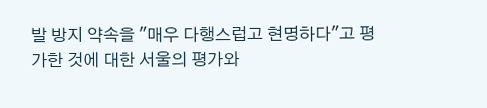발 방지 약속을 "매우 다행스럽고 현명하다"고 평가한 것에 대한 서울의 평가와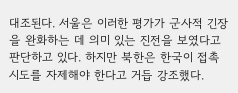대조된다. 서울은 이러한 평가가 군사적 긴장을 완화하는 데 의미 있는 진전을 보였다고 판단하고 있다. 하지만 북한은 한국이 접촉 시도를 자제해야 한다고 거듭 강조했다.